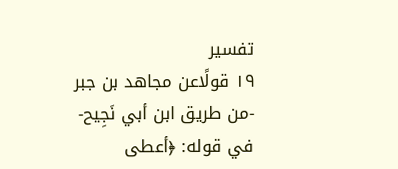تفسير
١٩ قولًاعن مجاهد بن جبر -من طريق ابن أبي نَجِيح- في قوله: ﴿أعطى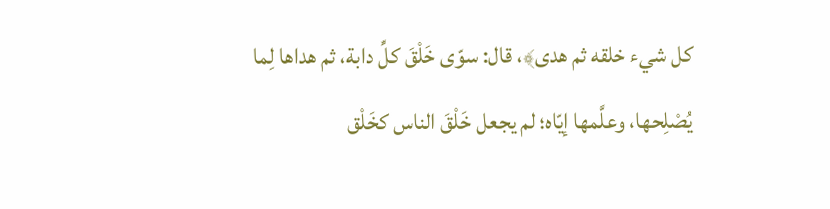كل شيء خلقه ثم هدى﴾، قال: سوّى خَلْقَ كلِّ دابة، ثم هداها لِما يُصْلِحها، وعلَّمها إيّاه؛ لم يجعل خَلْقَ الناس كخَلْق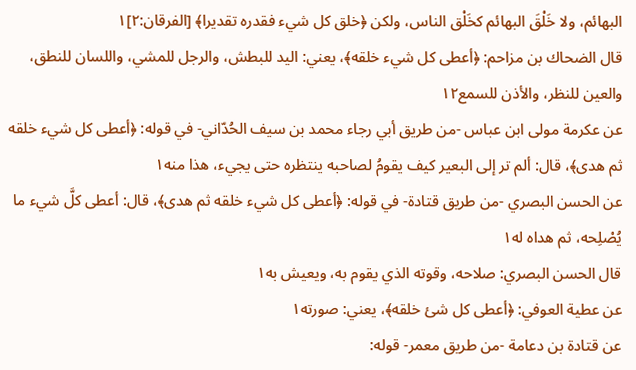البهائم، ولا خَلْقَ البهائم كخَلْق الناس، ولكن ﴿خلق كل شيء فقدره تقديرا﴾ [الفرقان:٢]١
قال الضحاك بن مزاحم: ﴿أعطى كل شيء خلقه﴾، يعني: اليد للبطش، والرجل للمشي، واللسان للنطق، والعين للنظر، والأذن للسمع١٢
عن عكرمة مولى ابن عباس -من طريق أبي رجاء محمد بن سيف الحُدّاني- في قوله: ﴿أعطى كل شيء خلقه ثم هدى﴾، قال: ألم تر إلى البعير كيف يقومُ لصاحبه ينتظره حتى يجيء، هذا منه١
عن الحسن البصري -من طريق قتادة- في قوله: ﴿أعطى كل شيء خلقه ثم هدى﴾، قال: أعطى كلَّ شيء ما يُصْلِحه، ثم هداه له١
قال الحسن البصري: صلاحه، وقوته الذي يقوم به، ويعيش به١
عن عطية العوفي: ﴿أعطى كل شئ خلقه﴾، يعني: صورته١
عن قتادة بن دعامة -من طريق معمر- قوله: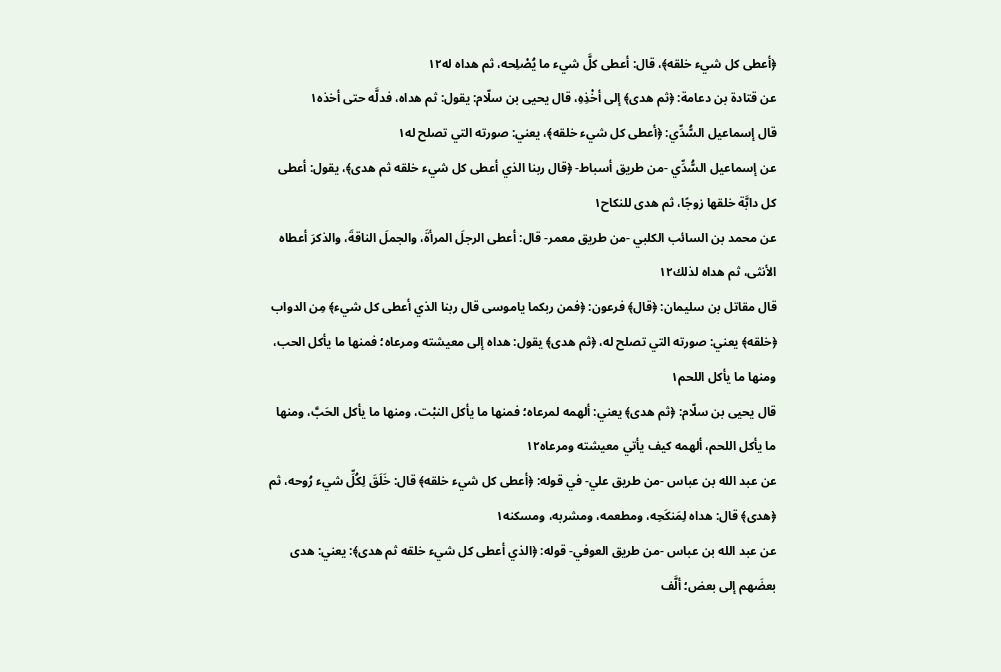﴿أعطى كل شيء خلقه﴾، قال: أعطى كلَّ شيء ما يُصْلِحه، ثم هداه له١٢
عن قتادة بن دعامة: ﴿ثم هدى﴾ إلى أخْذِهِ، قال يحيى بن سلّام: يقول: ثم هداه، فدلَّه حتى أخذه١
قال إسماعيل السُّدِّي: ﴿أعطى كل شيء خلقه﴾، يعني: صورته التي تصلح له١
عن إسماعيل السُّدِّي -من طريق أسباط- ﴿قال ربنا الذي أعطى كل شيء خلقه ثم هدى﴾، يقول: أعطى كل دابَّة خلقها زوجًا، ثم هدى للنكاح١
عن محمد بن السائب الكلبي -من طريق معمر- قال: أعطى الرجلَ المرأةَ، والجملَ الناقةَ، والذكرَ أعطاه الأنثى، ثم هداه لذلك١٢
قال مقاتل بن سليمان: ﴿قال﴾ فرعون: ﴿فمن ربكما ياموسى قال ربنا الذي أعطى كل شيء﴾ مِن الدواب ﴿خلقه﴾ يعني: صورته التي تصلح له، ﴿ثم هدى﴾ يقول: هداه إلى معيشته ومرعاه؛ فمنها ما يأكل الحب، ومنها ما يأكل اللحم١
قال يحيى بن سلّام: ﴿ثم هدى﴾ يعني: ألهمه لمرعاه؛ فمنها ما يأكل النبْت، ومنها ما يأكل الحَبَّ، ومنها ما يأكل اللحم، ألهمه كيف يأتي معيشته ومرعاه١٢
عن عبد الله بن عباس -من طريق علي- في قوله: ﴿أعطى كل شيء خلقه﴾ قال: خَلَقَ لِكُلِّ شيء رُوحه، ثم ﴿هدى﴾ قال: هداه لِمَنكَحِه، ومطعمه، ومشربه، ومسكنه١
عن عبد الله بن عباس -من طريق العوفي- قوله: ﴿الذي أعطى كل شيء خلقه ثم هدى﴾: يعني: هدى بعضَهم إلى بعض؛ ألَّف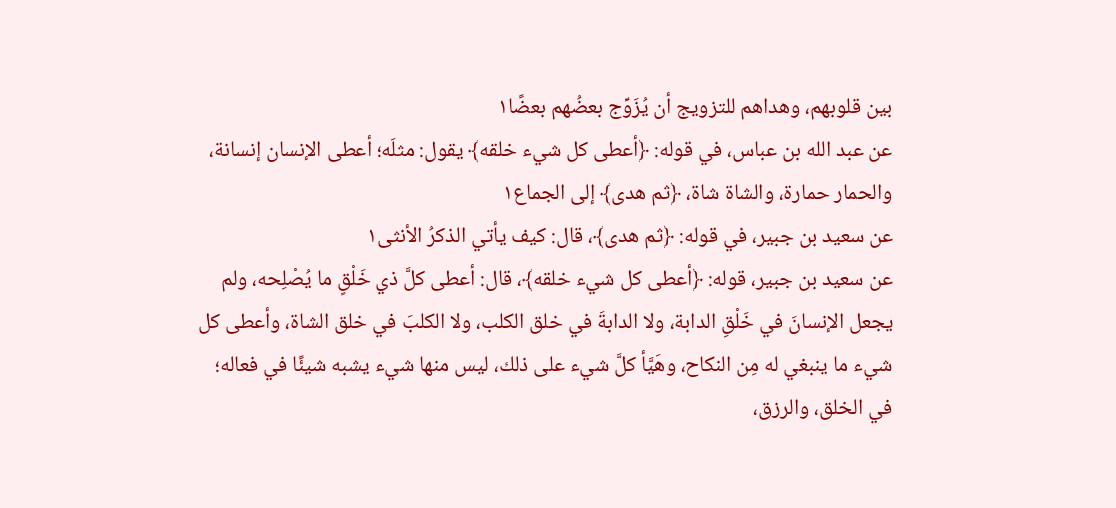بين قلوبهم، وهداهم للتزويج أن يُزَوِّج بعضُهم بعضًا١
عن عبد الله بن عباس، في قوله: ﴿أعطى كل شيء خلقه﴾ يقول: مثلَه؛ أعطى الإنسان إنسانة، والحمار حمارة، والشاة شاة، ﴿ثم هدى﴾ إلى الجماع١
عن سعيد بن جبير، في قوله: ﴿ثم هدى﴾، قال: كيف يأتي الذكرُ الأنثى١
عن سعيد بن جبير، قوله: ﴿أعطى كل شيء خلقه﴾، قال: أعطى كلَّ ذي خَلْقٍ ما يُصْلِحه، ولم يجعل الإنسانَ في خَلْقِ الدابة، ولا الدابةَ في خلق الكلب، ولا الكلبَ في خلق الشاة، وأعطى كل شيء ما ينبغي له مِن النكاح، وهَيَّأ كلَّ شيء على ذلك، ليس منها شيء يشبه شيئًا في فعاله؛ في الخلق، والرزق،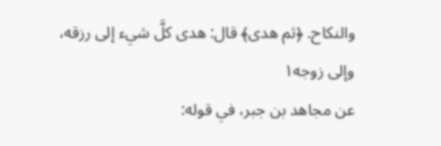والنكاح. ﴿ثم هدى﴾ قال: هدى كلَّ شيء إلى رزقه، وإلى زوجه١
عن مجاهد بن جبر، في قوله: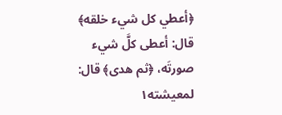﴿أعطي كل شيء خلقه﴾ قال: أعطى كلَّ شيء صورتَه، ﴿ثم هدى﴾ قال: لمعيشته١